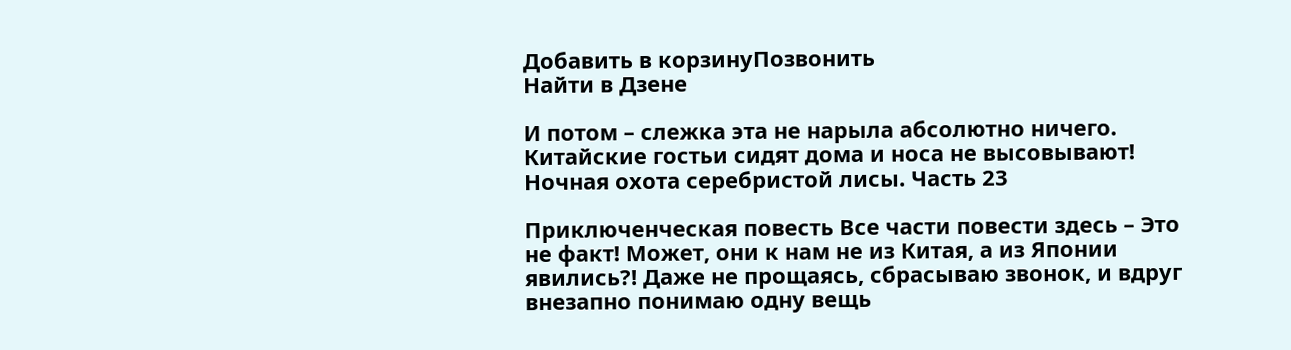Добавить в корзинуПозвонить
Найти в Дзене

И потом – слежка эта не нарыла абсолютно ничего. Китайские гостьи сидят дома и носа не высовывают! Ночная охота серебристой лисы. Часть 23

Приключенческая повесть Все части повести здесь – Это не факт! Может, они к нам не из Китая, а из Японии явились?! Даже не прощаясь, сбрасываю звонок, и вдруг внезапно понимаю одну вещь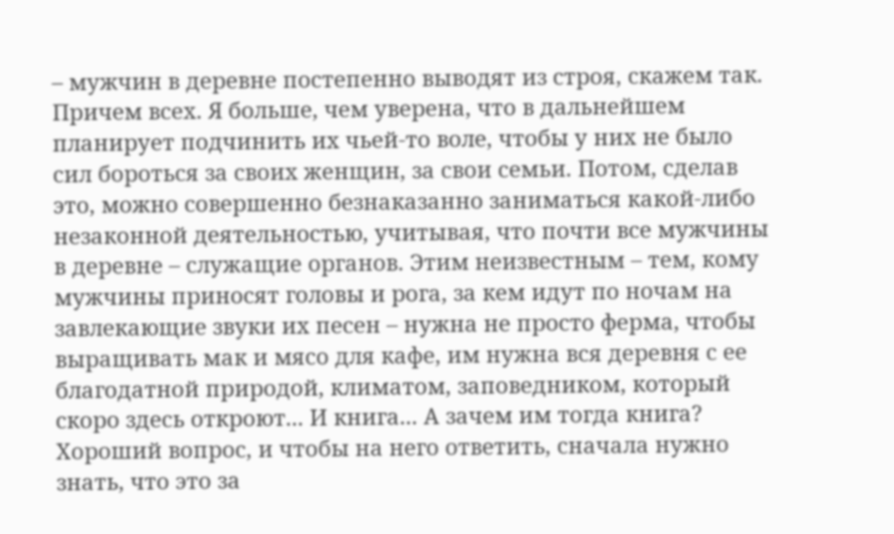– мужчин в деревне постепенно выводят из строя, скажем так. Причем всех. Я больше, чем уверена, что в дальнейшем планирует подчинить их чьей-то воле, чтобы у них не было сил бороться за своих женщин, за свои семьи. Потом, сделав это, можно совершенно безнаказанно заниматься какой-либо незаконной деятельностью, учитывая, что почти все мужчины в деревне – служащие органов. Этим неизвестным – тем, кому мужчины приносят головы и рога, за кем идут по ночам на завлекающие звуки их песен – нужна не просто ферма, чтобы выращивать мак и мясо для кафе, им нужна вся деревня с ее благодатной природой, климатом, заповедником, который скоро здесь откроют... И книга... А зачем им тогда книга? Хороший вопрос, и чтобы на него ответить, сначала нужно знать, что это за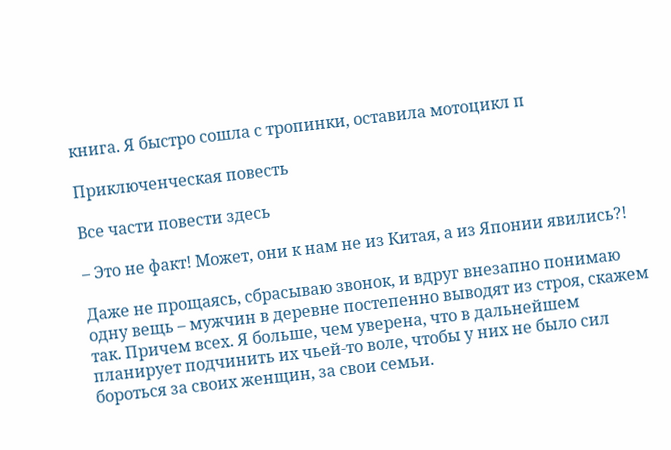книга. Я быстро сошла с тропинки, оставила мотоцикл п

Приключенческая повесть

Все части повести здесь

– Это не факт! Может, они к нам не из Китая, а из Японии явились?!

Даже не прощаясь, сбрасываю звонок, и вдруг внезапно понимаю одну вещь – мужчин в деревне постепенно выводят из строя, скажем так. Причем всех. Я больше, чем уверена, что в дальнейшем планирует подчинить их чьей-то воле, чтобы у них не было сил бороться за своих женщин, за свои семьи.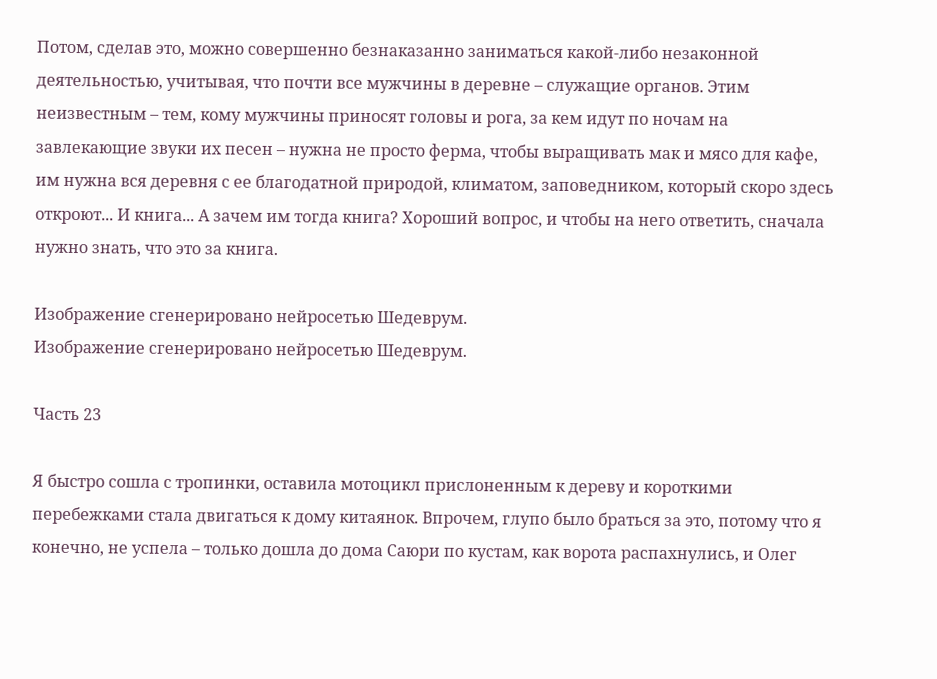Потом, сделав это, можно совершенно безнаказанно заниматься какой-либо незаконной деятельностью, учитывая, что почти все мужчины в деревне – служащие органов. Этим неизвестным – тем, кому мужчины приносят головы и рога, за кем идут по ночам на завлекающие звуки их песен – нужна не просто ферма, чтобы выращивать мак и мясо для кафе, им нужна вся деревня с ее благодатной природой, климатом, заповедником, который скоро здесь откроют... И книга... А зачем им тогда книга? Хороший вопрос, и чтобы на него ответить, сначала нужно знать, что это за книга.

Изображение сгенерировано нейросетью Шедеврум.
Изображение сгенерировано нейросетью Шедеврум.

Часть 23

Я быстро сошла с тропинки, оставила мотоцикл прислоненным к дереву и короткими перебежками стала двигаться к дому китаянок. Впрочем, глупо было браться за это, потому что я конечно, не успела – только дошла до дома Саюри по кустам, как ворота распахнулись, и Олег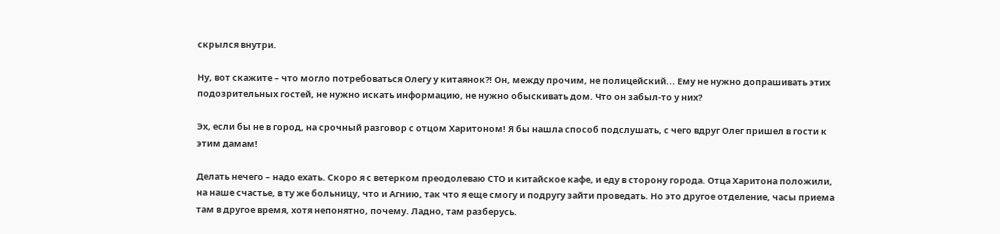скрылся внутри.

Ну, вот скажите – что могло потребоваться Олегу у китаянок?! Он, между прочим, не полицейский... Ему не нужно допрашивать этих подозрительных гостей, не нужно искать информацию, не нужно обыскивать дом. Что он забыл-то у них?

Эх, если бы не в город, на срочный разговор с отцом Харитоном! Я бы нашла способ подслушать, с чего вдруг Олег пришел в гости к этим дамам!

Делать нечего – надо ехать. Скоро я с ветерком преодолеваю СТО и китайское кафе, и еду в сторону города. Отца Харитона положили, на наше счастье, в ту же больницу, что и Агнию, так что я еще смогу и подругу зайти проведать. Но это другое отделение, часы приема там в другое время, хотя непонятно, почему. Ладно, там разберусь.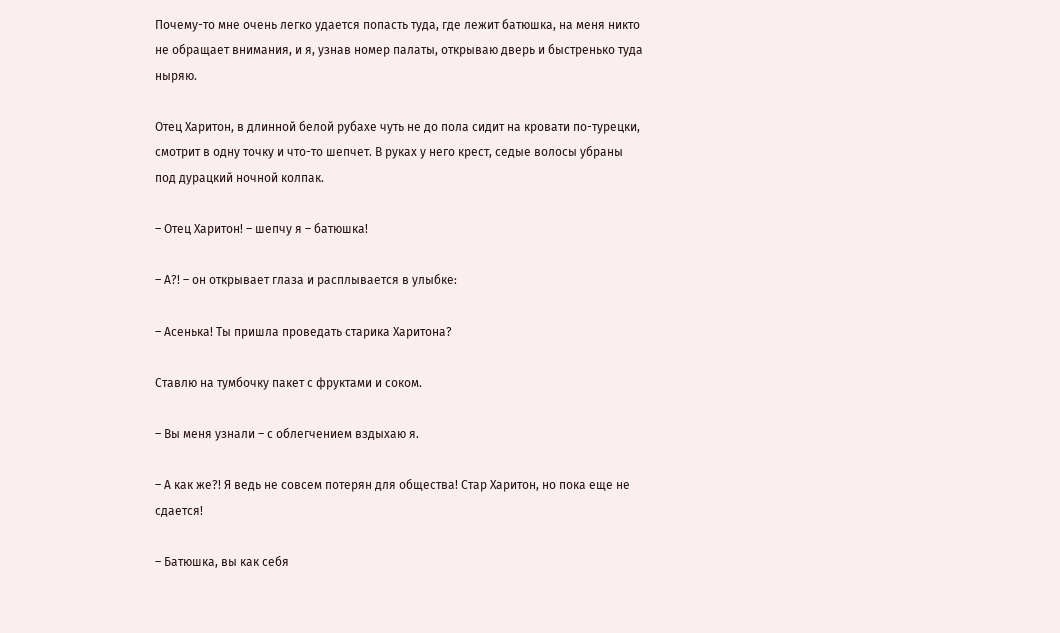Почему-то мне очень легко удается попасть туда, где лежит батюшка, на меня никто не обращает внимания, и я, узнав номер палаты, открываю дверь и быстренько туда ныряю.

Отец Харитон, в длинной белой рубахе чуть не до пола сидит на кровати по-турецки, смотрит в одну точку и что-то шепчет. В руках у него крест, седые волосы убраны под дурацкий ночной колпак.

– Отец Харитон! – шепчу я – батюшка!

– А?! – он открывает глаза и расплывается в улыбке:

– Асенька! Ты пришла проведать старика Харитона?

Ставлю на тумбочку пакет с фруктами и соком.

– Вы меня узнали – с облегчением вздыхаю я.

– А как же?! Я ведь не совсем потерян для общества! Стар Харитон, но пока еще не сдается!

– Батюшка, вы как себя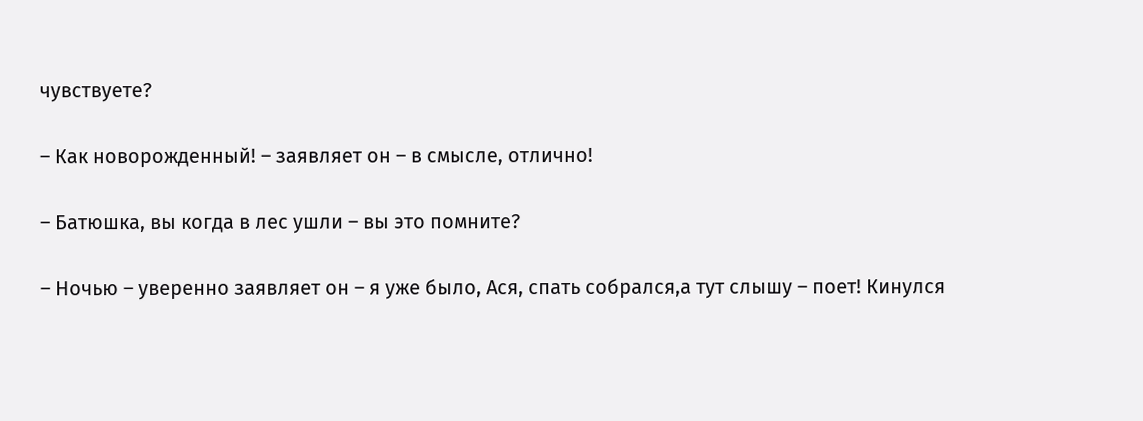чувствуете?

– Как новорожденный! – заявляет он – в смысле, отлично!

– Батюшка, вы когда в лес ушли – вы это помните?

– Ночью – уверенно заявляет он – я уже было, Ася, спать собрался,а тут слышу – поет! Кинулся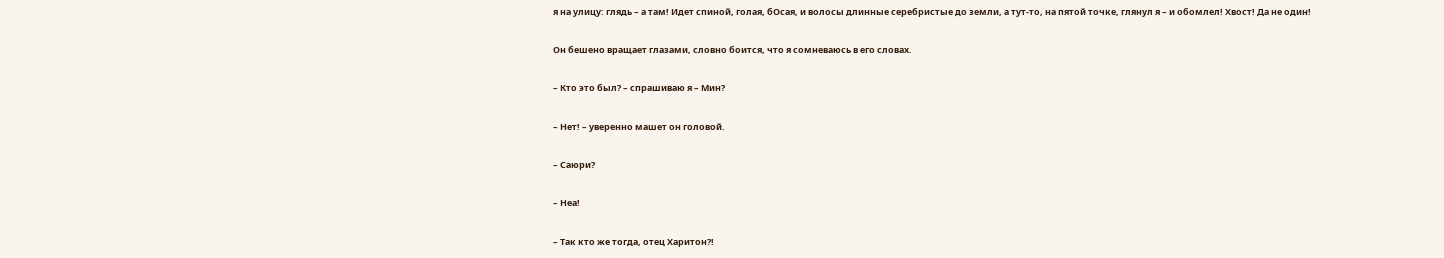я на улицу: глядь – а там! Идет спиной, голая, бОсая, и волосы длинные серебристые до земли, а тут-то, на пятой точке, глянул я – и обомлел! Хвост! Да не один!

Он бешено вращает глазами, словно боится, что я сомневаюсь в его словах.

– Кто это был? – спрашиваю я – Мин?

– Нет! – уверенно машет он головой.

– Саюри?

– Неа!

– Так кто же тогда, отец Харитон?!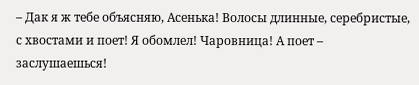– Дак я ж тебе объясняю, Асенька! Волосы длинные, серебристые, с хвостами и поет! Я обомлел! Чаровница! А поет – заслушаешься!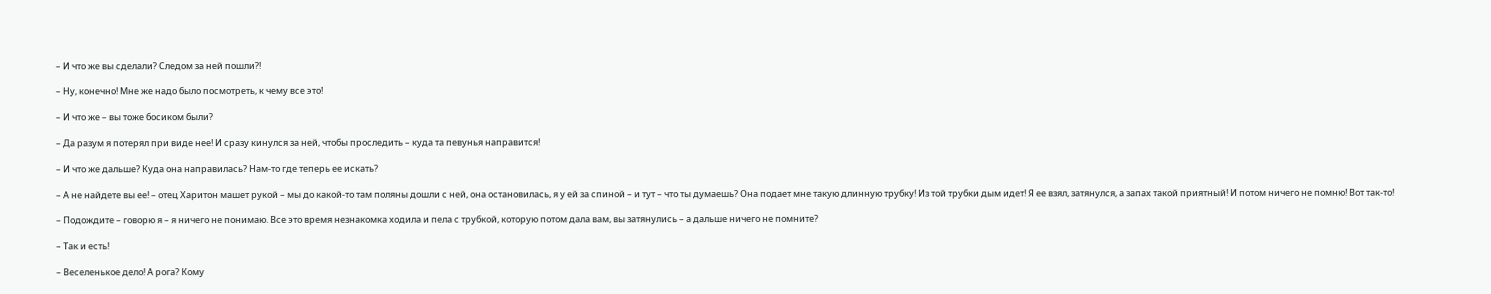– И что же вы сделали? Следом за ней пошли?!

– Ну, конечно! Мне же надо было посмотреть, к чему все это!

– И что же – вы тоже босиком были?

– Да разум я потерял при виде нее! И сразу кинулся за ней, чтобы проследить – куда та певунья направится!

– И что же дальше? Куда она направилась? Нам-то где теперь ее искать?

– А не найдете вы ее! – отец Харитон машет рукой – мы до какой-то там поляны дошли с ней, она остановилась, я у ей за спиной – и тут – что ты думаешь? Она подает мне такую длинную трубку! Из той трубки дым идет! Я ее взял, затянулся, а запах такой приятный! И потом ничего не помню! Вот так-то!

– Подождите – говорю я – я ничего не понимаю. Все это время незнакомка ходила и пела с трубкой, которую потом дала вам, вы затянулись – а дальше ничего не помните?

– Так и есть!

– Веселенькое дело! А рога? Кому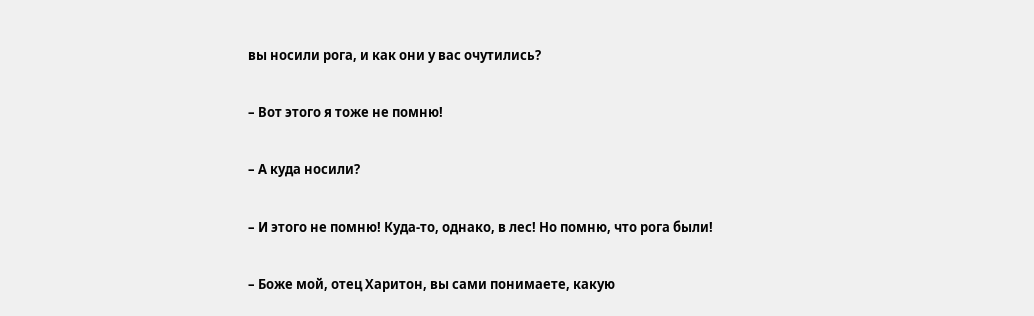вы носили рога, и как они у вас очутились?

– Вот этого я тоже не помню!

– А куда носили?

– И этого не помню! Куда-то, однако, в лес! Но помню, что рога были!

– Боже мой, отец Харитон, вы сами понимаете, какую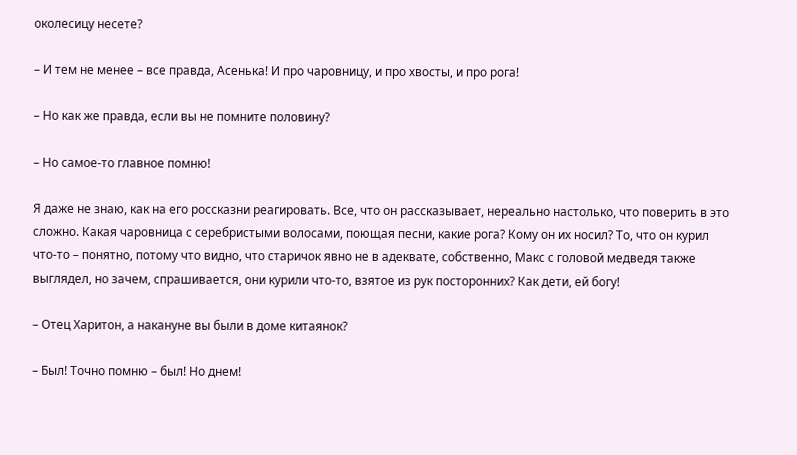околесицу несете?

– И тем не менее – все правда, Асенька! И про чаровницу, и про хвосты, и про рога!

– Но как же правда, если вы не помните половину?

– Но самое-то главное помню!

Я даже не знаю, как на его россказни реагировать. Все, что он рассказывает, нереально настолько, что поверить в это сложно. Какая чаровница с серебристыми волосами, поющая песни, какие рога? Кому он их носил? То, что он курил что-то – понятно, потому что видно, что старичок явно не в адеквате, собственно, Макс с головой медведя также выглядел, но зачем, спрашивается, они курили что-то, взятое из рук посторонних? Как дети, ей богу!

– Отец Харитон, а накануне вы были в доме китаянок?

– Был! Точно помню – был! Но днем!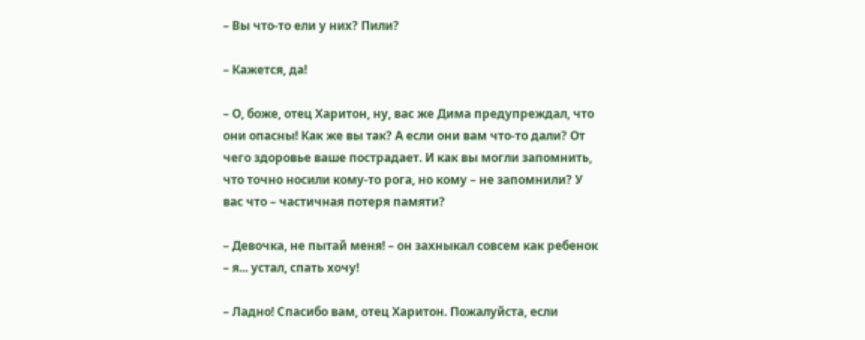– Вы что-то ели у них? Пили?

– Кажется, да!

– О, боже, отец Харитон, ну, вас же Дима предупреждал, что они опасны! Как же вы так? А если они вам что-то дали? От чего здоровье ваше пострадает. И как вы могли запомнить, что точно носили кому-то рога, но кому – не запомнили? У вас что – частичная потеря памяти?

– Девочка, не пытай меня! – он захныкал совсем как ребенок – я... устал, спать хочу!

– Ладно! Спасибо вам, отец Харитон. Пожалуйста, если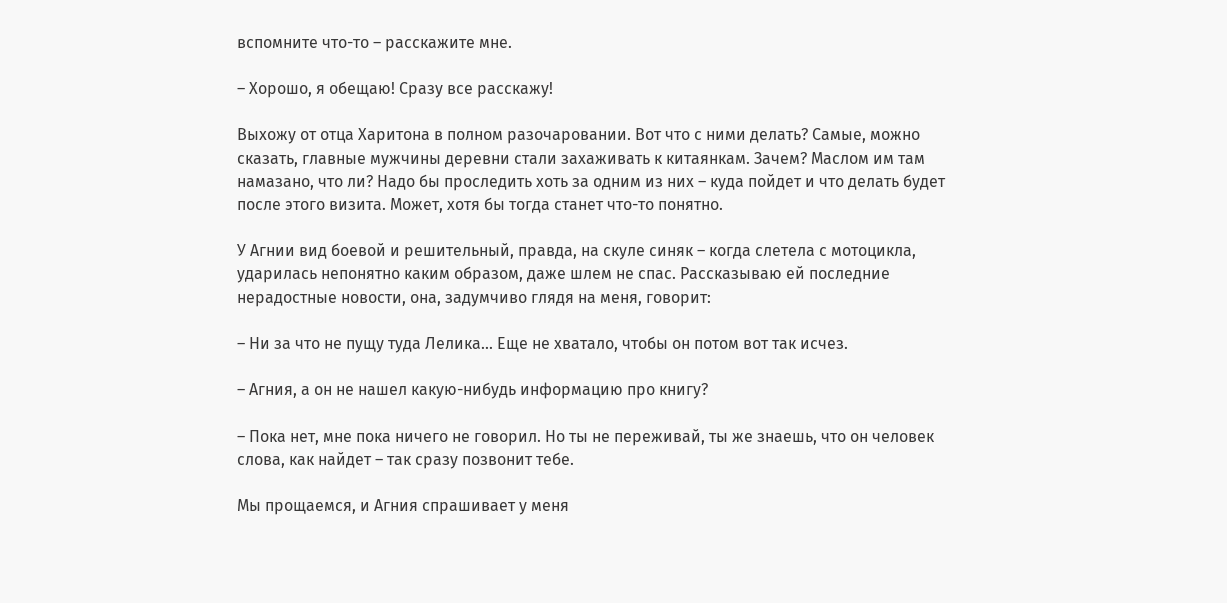вспомните что-то – расскажите мне.

– Хорошо, я обещаю! Сразу все расскажу!

Выхожу от отца Харитона в полном разочаровании. Вот что с ними делать? Самые, можно сказать, главные мужчины деревни стали захаживать к китаянкам. Зачем? Маслом им там намазано, что ли? Надо бы проследить хоть за одним из них – куда пойдет и что делать будет после этого визита. Может, хотя бы тогда станет что-то понятно.

У Агнии вид боевой и решительный, правда, на скуле синяк – когда слетела с мотоцикла, ударилась непонятно каким образом, даже шлем не спас. Рассказываю ей последние нерадостные новости, она, задумчиво глядя на меня, говорит:

– Ни за что не пущу туда Лелика... Еще не хватало, чтобы он потом вот так исчез.

– Агния, а он не нашел какую-нибудь информацию про книгу?

– Пока нет, мне пока ничего не говорил. Но ты не переживай, ты же знаешь, что он человек слова, как найдет – так сразу позвонит тебе.

Мы прощаемся, и Агния спрашивает у меня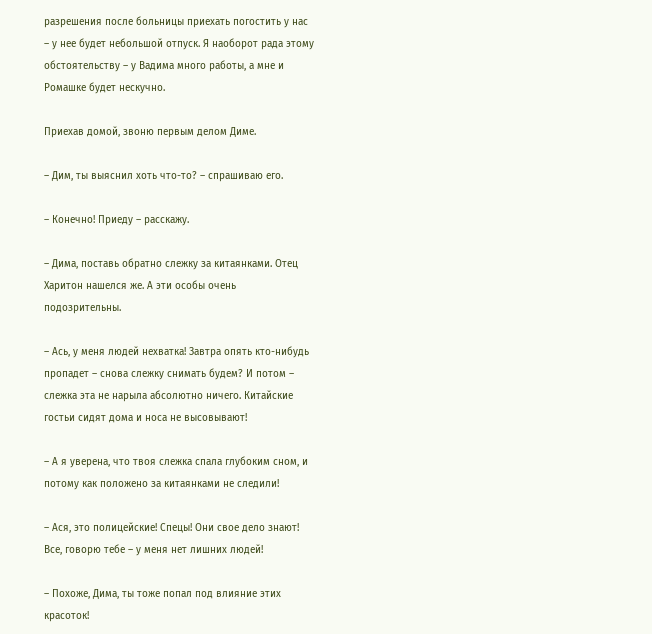разрешения после больницы приехать погостить у нас – у нее будет небольшой отпуск. Я наоборот рада этому обстоятельству – у Вадима много работы, а мне и Ромашке будет нескучно.

Приехав домой, звоню первым делом Диме.

– Дим, ты выяснил хоть что-то? – спрашиваю его.

– Конечно! Приеду – расскажу.

– Дима, поставь обратно слежку за китаянками. Отец Харитон нашелся же. А эти особы очень подозрительны.

– Ась, у меня людей нехватка! Завтра опять кто-нибудь пропадет – снова слежку снимать будем? И потом – слежка эта не нарыла абсолютно ничего. Китайские гостьи сидят дома и носа не высовывают!

– А я уверена, что твоя слежка спала глубоким сном, и потому как положено за китаянками не следили!

– Ася, это полицейские! Спецы! Они свое дело знают! Все, говорю тебе – у меня нет лишних людей!

– Похоже, Дима, ты тоже попал под влияние этих красоток!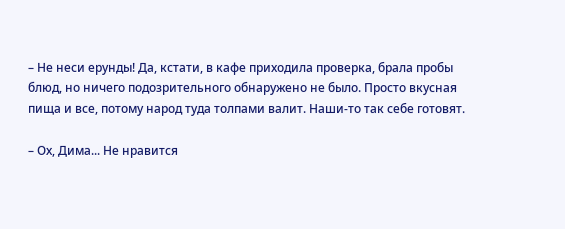– Не неси ерунды! Да, кстати, в кафе приходила проверка, брала пробы блюд, но ничего подозрительного обнаружено не было. Просто вкусная пища и все, потому народ туда толпами валит. Наши-то так себе готовят.

– Ох, Дима... Не нравится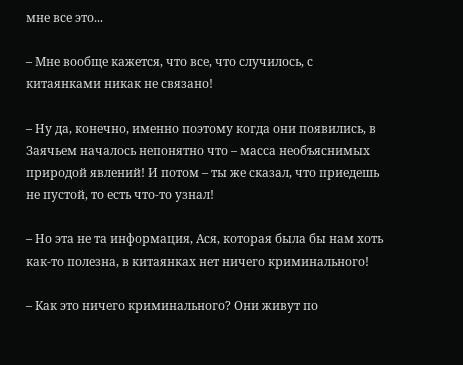мне все это...

– Мне вообще кажется, что все, что случилось, с китаянками никак не связано!

– Ну да, конечно, именно поэтому когда они появились, в Заячьем началось непонятно что – масса необъяснимых природой явлений! И потом – ты же сказал, что приедешь не пустой, то есть что-то узнал!

– Но эта не та информация, Ася, которая была бы нам хоть как-то полезна, в китаянках нет ничего криминального!

– Как это ничего криминального? Они живут по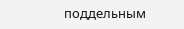поддельным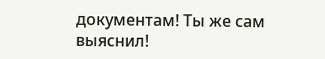документам! Ты же сам выяснил!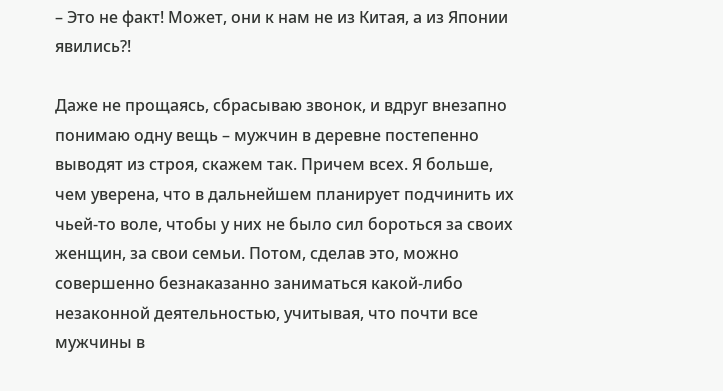– Это не факт! Может, они к нам не из Китая, а из Японии явились?!

Даже не прощаясь, сбрасываю звонок, и вдруг внезапно понимаю одну вещь – мужчин в деревне постепенно выводят из строя, скажем так. Причем всех. Я больше, чем уверена, что в дальнейшем планирует подчинить их чьей-то воле, чтобы у них не было сил бороться за своих женщин, за свои семьи. Потом, сделав это, можно совершенно безнаказанно заниматься какой-либо незаконной деятельностью, учитывая, что почти все мужчины в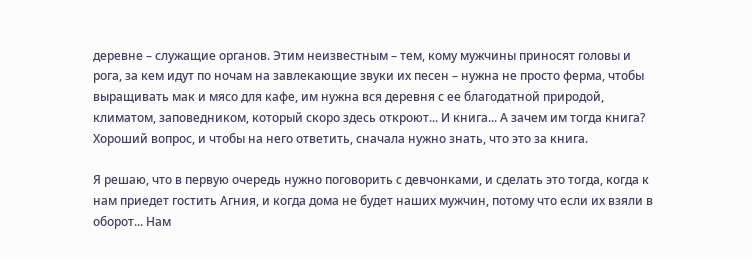деревне – служащие органов. Этим неизвестным – тем, кому мужчины приносят головы и рога, за кем идут по ночам на завлекающие звуки их песен – нужна не просто ферма, чтобы выращивать мак и мясо для кафе, им нужна вся деревня с ее благодатной природой, климатом, заповедником, который скоро здесь откроют... И книга... А зачем им тогда книга? Хороший вопрос, и чтобы на него ответить, сначала нужно знать, что это за книга.

Я решаю, что в первую очередь нужно поговорить с девчонками, и сделать это тогда, когда к нам приедет гостить Агния, и когда дома не будет наших мужчин, потому что если их взяли в оборот... Нам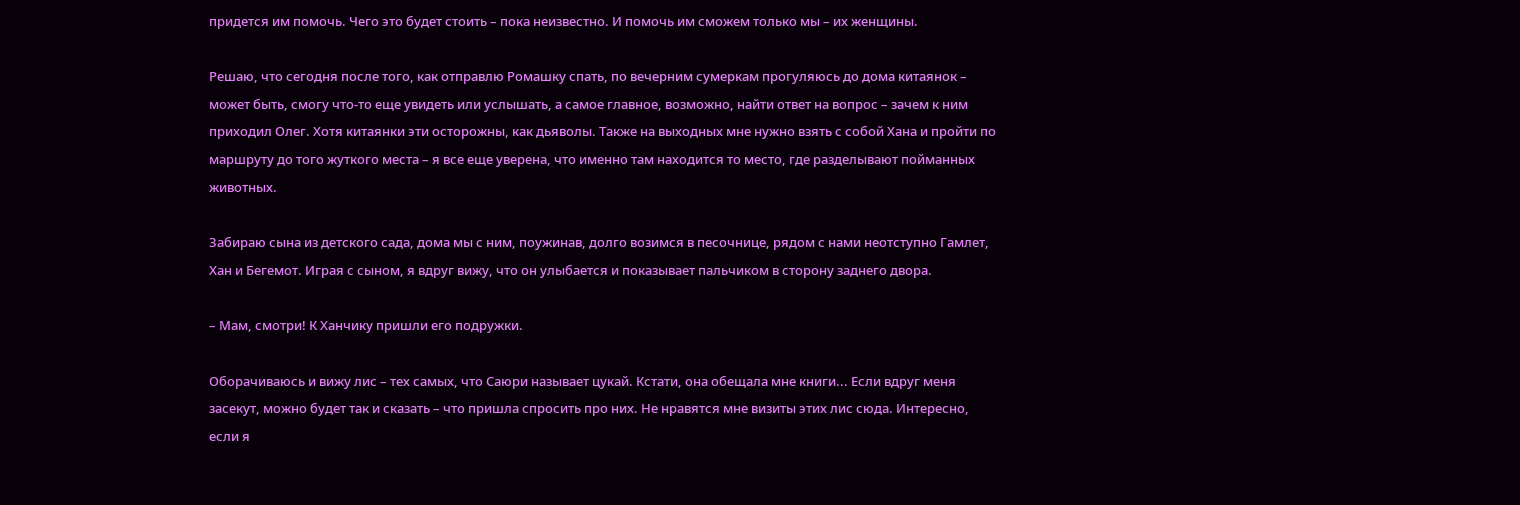придется им помочь. Чего это будет стоить – пока неизвестно. И помочь им сможем только мы – их женщины.

Решаю, что сегодня после того, как отправлю Ромашку спать, по вечерним сумеркам прогуляюсь до дома китаянок – может быть, смогу что-то еще увидеть или услышать, а самое главное, возможно, найти ответ на вопрос – зачем к ним приходил Олег. Хотя китаянки эти осторожны, как дьяволы. Также на выходных мне нужно взять с собой Хана и пройти по маршруту до того жуткого места – я все еще уверена, что именно там находится то место, где разделывают пойманных животных.

Забираю сына из детского сада, дома мы с ним, поужинав, долго возимся в песочнице, рядом с нами неотступно Гамлет, Хан и Бегемот. Играя с сыном, я вдруг вижу, что он улыбается и показывает пальчиком в сторону заднего двора.

– Мам, смотри! К Ханчику пришли его подружки.

Оборачиваюсь и вижу лис – тех самых, что Саюри называет цукай. Кстати, она обещала мне книги... Если вдруг меня засекут, можно будет так и сказать – что пришла спросить про них. Не нравятся мне визиты этих лис сюда. Интересно, если я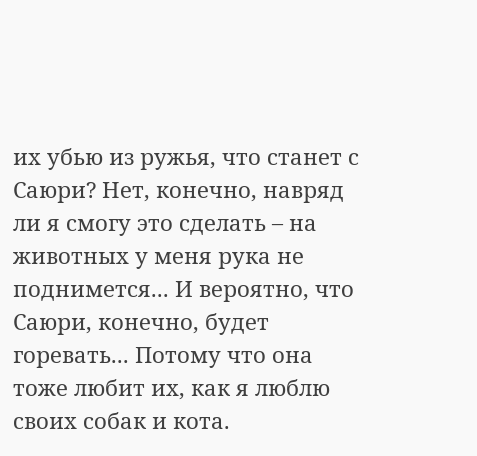их убью из ружья, что станет с Саюри? Нет, конечно, навряд ли я смогу это сделать – на животных у меня рука не поднимется... И вероятно, что Саюри, конечно, будет горевать... Потому что она тоже любит их, как я люблю своих собак и кота.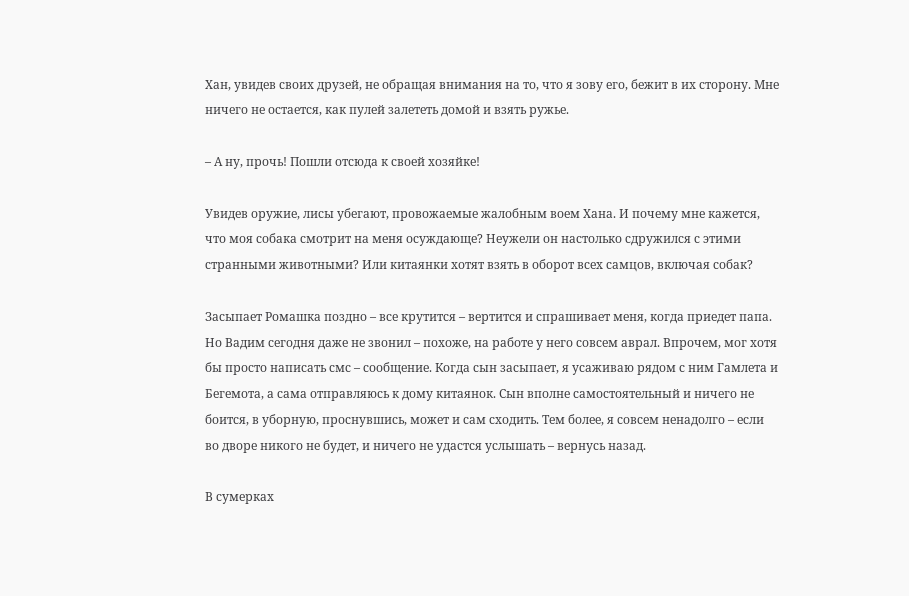Хан, увидев своих друзей, не обращая внимания на то, что я зову его, бежит в их сторону. Мне ничего не остается, как пулей залететь домой и взять ружье.

– А ну, прочь! Пошли отсюда к своей хозяйке!

Увидев оружие, лисы убегают, провожаемые жалобным воем Хана. И почему мне кажется, что моя собака смотрит на меня осуждающе? Неужели он настолько сдружился с этими странными животными? Или китаянки хотят взять в оборот всех самцов, включая собак?

Засыпает Ромашка поздно – все крутится – вертится и спрашивает меня, когда приедет папа. Но Вадим сегодня даже не звонил – похоже, на работе у него совсем аврал. Впрочем, мог хотя бы просто написать смс – сообщение. Когда сын засыпает, я усаживаю рядом с ним Гамлета и Бегемота, а сама отправляюсь к дому китаянок. Сын вполне самостоятельный и ничего не боится, в уборную, проснувшись, может и сам сходить. Тем более, я совсем ненадолго – если во дворе никого не будет, и ничего не удастся услышать – вернусь назад.

В сумерках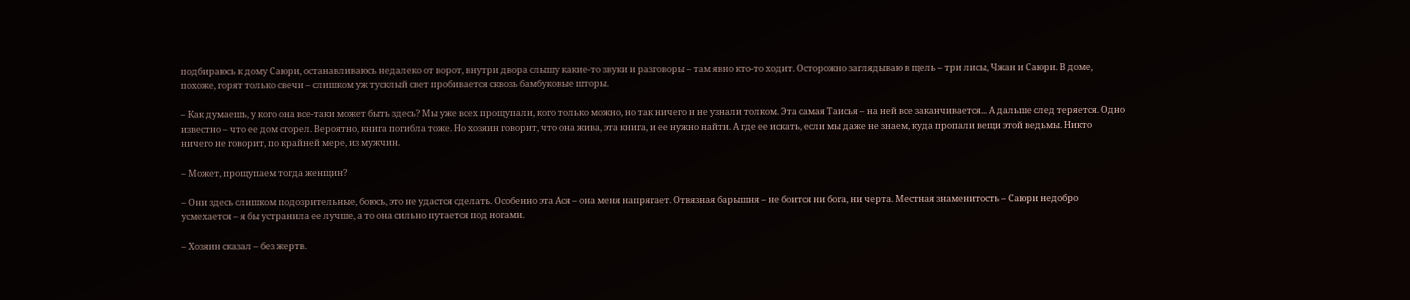подбираюсь к дому Саюри, останавливаюсь недалеко от ворот, внутри двора слышу какие-то звуки и разговоры – там явно кто-то ходит. Осторожно заглядываю в щель – три лисы, Чжан и Саюри. В доме, похоже, горят только свечи – слишком уж тусклый свет пробивается сквозь бамбуковые шторы.

– Как думаешь, у кого она все-таки может быть здесь? Мы уже всех прощупали, кого только можно, но так ничего и не узнали толком. Эта самая Таисья – на ней все заканчивается... А дальше след теряется. Одно известно – что ее дом сгорел. Вероятно, книга погибла тоже. Но хозяин говорит, что она жива, эта книга, и ее нужно найти. А где ее искать, если мы даже не знаем, куда пропали вещи этой ведьмы. Никто ничего не говорит, по крайней мере, из мужчин.

– Может, прощупаем тогда женщин?

– Они здесь слишком подозрительные, боюсь, это не удастся сделать. Особенно эта Ася – она меня напрягает. Отвязная барышня – не боится ни бога, ни черта. Местная знаменитость – Саюри недобро усмехается – я бы устранила ее лучше, а то она сильно путается под ногами.

– Хозяин сказал – без жертв.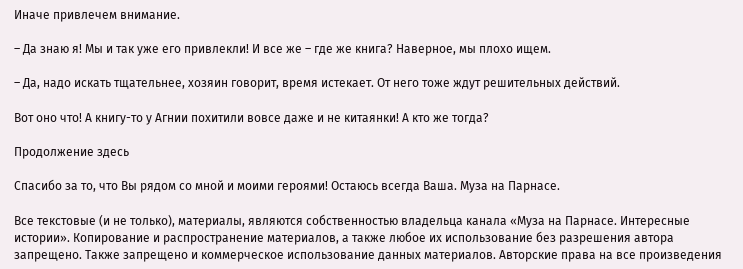Иначе привлечем внимание.

– Да знаю я! Мы и так уже его привлекли! И все же – где же книга? Наверное, мы плохо ищем.

– Да, надо искать тщательнее, хозяин говорит, время истекает. От него тоже ждут решительных действий.

Вот оно что! А книгу-то у Агнии похитили вовсе даже и не китаянки! А кто же тогда?

Продолжение здесь

Спасибо за то, что Вы рядом со мной и моими героями! Остаюсь всегда Ваша. Муза на Парнасе.

Все текстовые (и не только), материалы, являются собственностью владельца канала «Муза на Парнасе. Интересные истории». Копирование и распространение материалов, а также любое их использование без разрешения автора запрещено. Также запрещено и коммерческое использование данных материалов. Авторские права на все произведения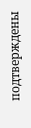подтверждены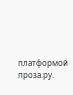платформой проза.ру.